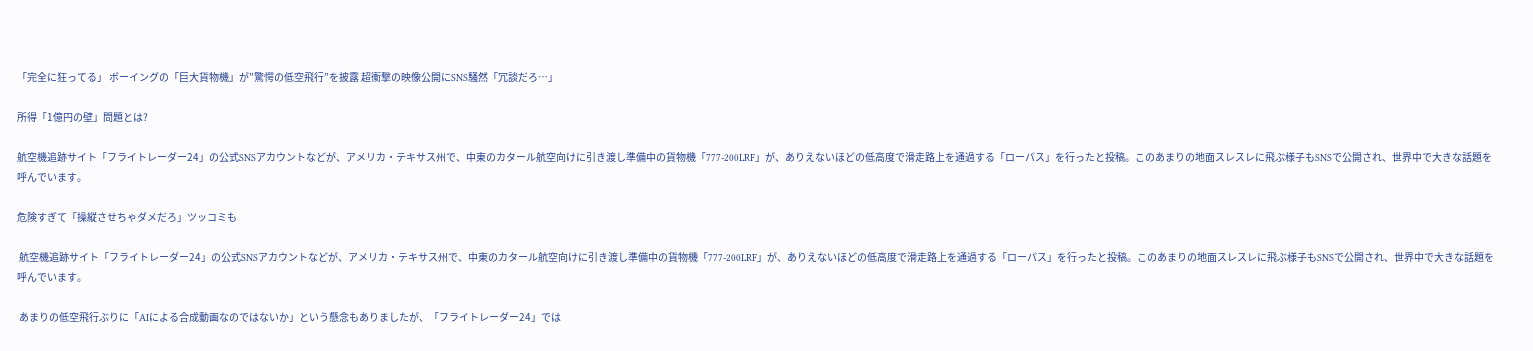「完全に狂ってる」 ボーイングの「巨大貨物機」が”驚愕の低空飛行”を披露 超衝撃の映像公開にSNS騒然「冗談だろ…」

所得「1億円の壁」問題とは?

航空機追跡サイト「フライトレーダー24」の公式SNSアカウントなどが、アメリカ・テキサス州で、中東のカタール航空向けに引き渡し準備中の貨物機「777-200LRF」が、ありえないほどの低高度で滑走路上を通過する「ローパス」を行ったと投稿。このあまりの地面スレスレに飛ぶ様子もSNSで公開され、世界中で大きな話題を呼んでいます。

危険すぎて「操縦させちゃダメだろ」ツッコミも

 航空機追跡サイト「フライトレーダー24」の公式SNSアカウントなどが、アメリカ・テキサス州で、中東のカタール航空向けに引き渡し準備中の貨物機「777-200LRF」が、ありえないほどの低高度で滑走路上を通過する「ローパス」を行ったと投稿。このあまりの地面スレスレに飛ぶ様子もSNSで公開され、世界中で大きな話題を呼んでいます。

 あまりの低空飛行ぶりに「AIによる合成動画なのではないか」という懸念もありましたが、「フライトレーダー24」では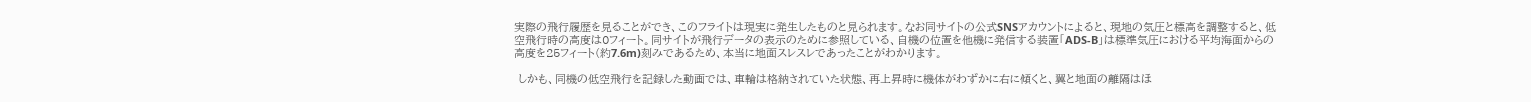実際の飛行履歴を見ることができ、このフライトは現実に発生したものと見られます。なお同サイトの公式SNSアカウントによると、現地の気圧と標高を調整すると、低空飛行時の高度は0フィート。同サイトが飛行データの表示のために参照している、自機の位置を他機に発信する装置「ADS-B」は標準気圧における平均海面からの高度を25フィート(約7.6m)刻みであるため、本当に地面スレスレであったことがわかります。

 しかも、同機の低空飛行を記録した動画では、車輪は格納されていた状態、再上昇時に機体がわずかに右に傾くと、翼と地面の離隔はほ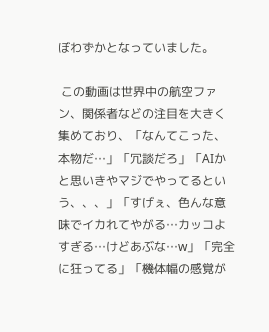ぼわずかとなっていました。

 この動画は世界中の航空ファン、関係者などの注目を大きく集めており、「なんてこった、本物だ…」「冗談だろ」「AIかと思いきやマジでやってるという、、、」「すげぇ、色んな意味でイカれてやがる…カッコよすぎる…けどあぶな…w」「完全に狂ってる」「機体幅の感覚が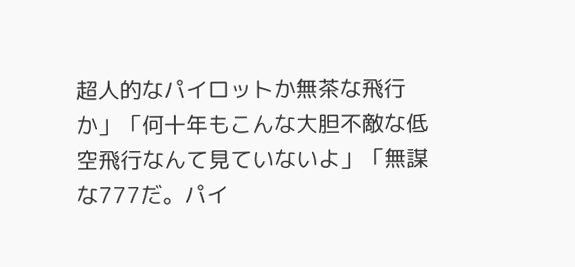超人的なパイロットか無茶な飛行か」「何十年もこんな大胆不敵な低空飛行なんて見ていないよ」「無謀な777だ。パイ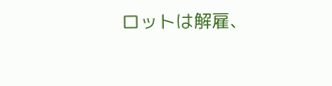ロットは解雇、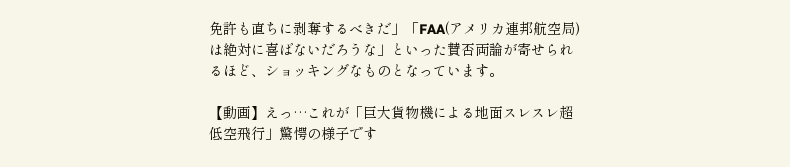免許も直ちに剥奪するべきだ」「FAA(アメリカ連邦航空局)は絶対に喜ばないだろうな」といった賛否両論が寄せられるほど、ショッキングなものとなっています。

【動画】えっ…これが「巨大貨物機による地面スレスレ超低空飛行」驚愕の様子です